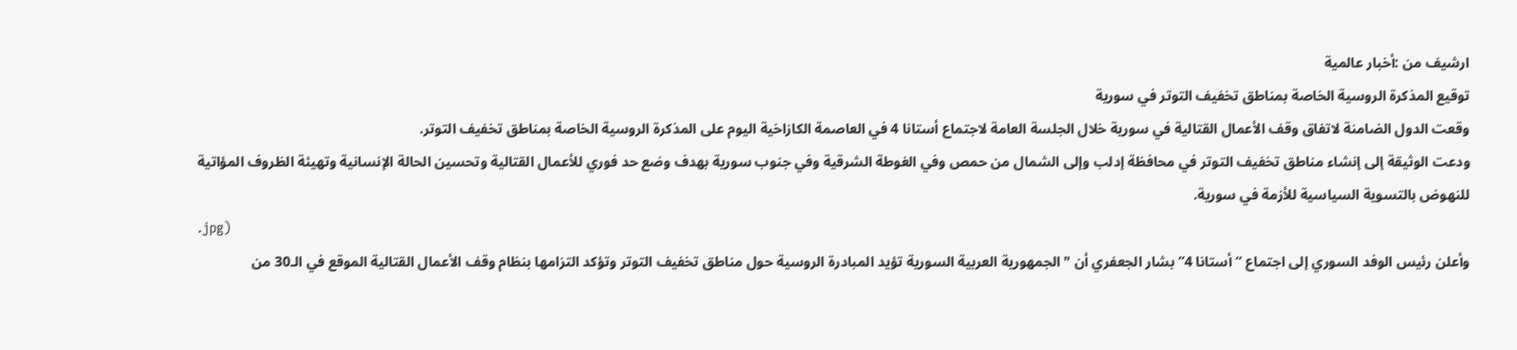ارشيف من :أخبار عالمية
توقيع المذكرة الروسية الخاصة بمناطق تخفيف التوتر في سورية
وقعت الدول الضامنة لاتفاق وقف الأعمال القتالية في سورية خلال الجلسة العامة لاجتماع أستانا 4 في العاصمة الكازاخية اليوم على المذكرة الروسية الخاصة بمناطق تخفيف التوتر.
ودعت الوثيقة إلى إنشاء مناطق تخفيف التوتر في محافظة إدلب وإلى الشمال من حمص وفي الغوطة الشرقية وفي جنوب سورية بهدف وضع حد فوري للأعمال القتالية وتحسين الحالة الإنسانية وتهيئة الظروف المؤاتية للنهوض بالتسوية السياسية للأزمة في سورية.
.jpg)
وأعلن رئيس الوفد السوري إلى اجتماع “أستانا 4” بشار الجعفري أن "الجمهورية العربية السورية تؤيد المبادرة الروسية حول مناطق تخفيف التوتر وتؤكد التزامها بنظام وقف الأعمال القتالية الموقع في الـ30 من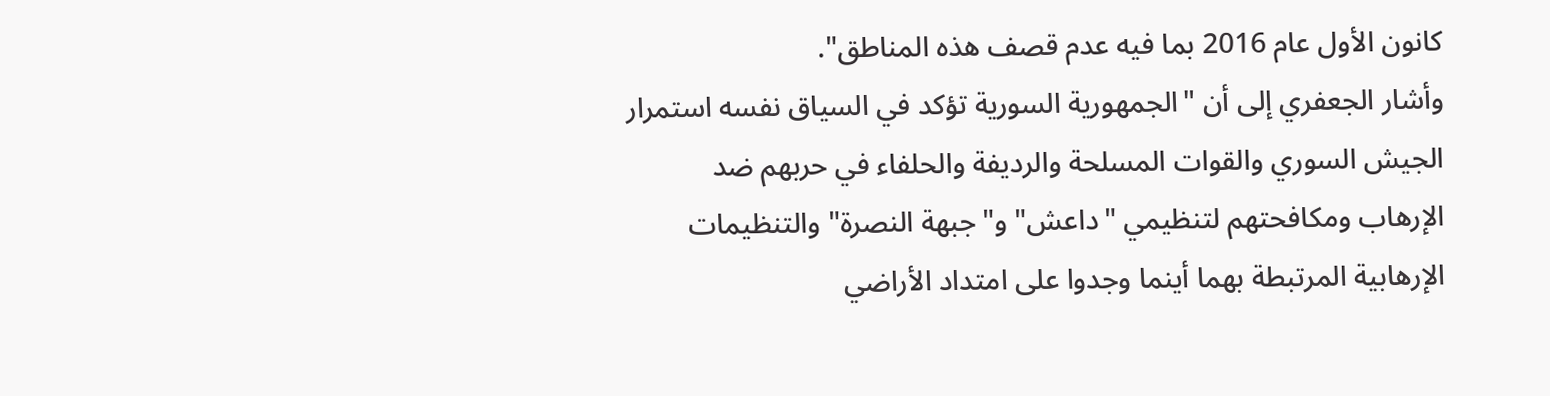كانون الأول عام 2016 بما فيه عدم قصف هذه المناطق".
وأشار الجعفري إلى أن "الجمهورية السورية تؤكد في السياق نفسه استمرار الجيش السوري والقوات المسلحة والرديفة والحلفاء في حربهم ضد الإرهاب ومكافحتهم لتنظيمي "داعش" و"جبهة النصرة" والتنظيمات الإرهابية المرتبطة بهما أينما وجدوا على امتداد الأراضي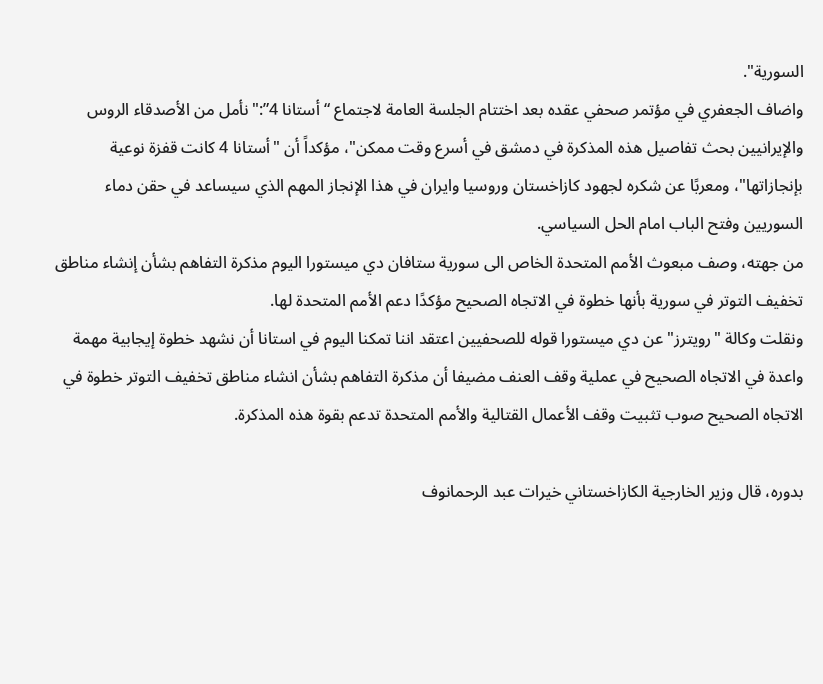السورية".
واضاف الجعفري في مؤتمر صحفي عقده بعد اختتام الجلسة العامة لاجتماع “أستانا 4”:"نأمل من الأصدقاء الروس والإيرانيين بحث تفاصيل هذه المذكرة في دمشق في أسرع وقت ممكن"، مؤكداً أن "أستانا 4 كانت قفزة نوعية بإنجازاتها"، ومعربًا عن شكره لجهود كازاخستان وروسيا وايران في هذا الإنجاز المهم الذي سيساعد في حقن دماء السوريين وفتح الباب امام الحل السياسي.
من جهته، وصف مبعوث الأمم المتحدة الخاص الى سورية ستافان دي ميستورا اليوم مذكرة التفاهم بشأن إنشاء مناطق تخفيف التوتر في سورية بأنها خطوة في الاتجاه الصحيح مؤكدًا دعم الأمم المتحدة لها.
ونقلت وكالة "رويترز" عن دي ميستورا قوله للصحفيين اعتقد اننا تمكنا اليوم في استانا أن نشهد خطوة إيجابية مهمة واعدة في الاتجاه الصحيح في عملية وقف العنف مضيفا أن مذكرة التفاهم بشأن انشاء مناطق تخفيف التوتر خطوة في الاتجاه الصحيح صوب تثبيت وقف الأعمال القتالية والأمم المتحدة تدعم بقوة هذه المذكرة.

بدوره، قال وزير الخارجية الكازاخستاني خيرات عبد الرحمانوف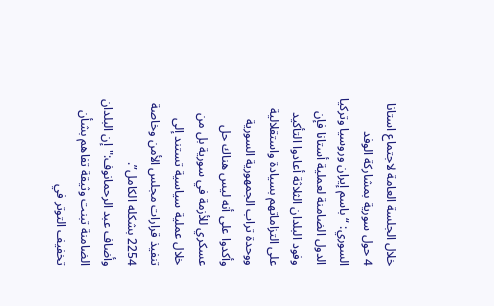خلال الجلسة العامة لاجتماع استانا 4 حول سورية بمشاركة الوفد السوري: “باسم إيران وروسيا وتركيا الدول الضامنة لعملية أستانا فإن وفود البلدان الثلاثة أعادوا التأكيد على التزاماتهم بسيادة واستقلالية ووحدة تراب الجمهورية السورية وأكدوا على أنه ليس هناك حل عسكري للأزمة في سورية بل من خلال عملية سياسية تستند إلى تنفيذ قرارات مجلس الأمن وخاصة 2254 بشكله الكامل”.
وأضاف عبد الرحمانوف:"إن البلدان الضامنة تبنت وثيقة تفاهم بشأن تخفيف التوتر في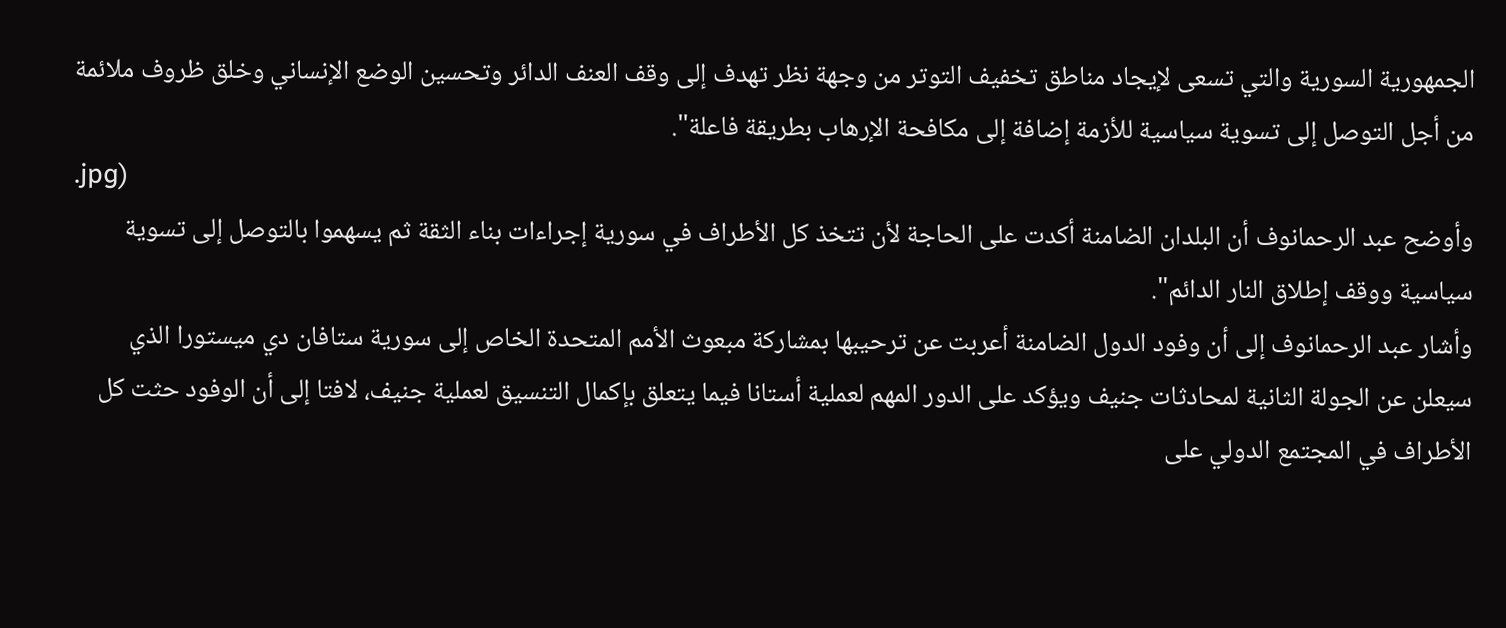الجمهورية السورية والتي تسعى لإيجاد مناطق تخفيف التوتر من وجهة نظر تهدف إلى وقف العنف الدائر وتحسين الوضع الإنساني وخلق ظروف ملائمة من أجل التوصل إلى تسوية سياسية للأزمة إضافة إلى مكافحة الإرهاب بطريقة فاعلة".
.jpg)
وأوضح عبد الرحمانوف أن البلدان الضامنة أكدت على الحاجة لأن تتخذ كل الأطراف في سورية إجراءات بناء الثقة ثم يسهموا بالتوصل إلى تسوية سياسية ووقف إطلاق النار الدائم".
وأشار عبد الرحمانوف إلى أن وفود الدول الضامنة أعربت عن ترحيبها بمشاركة مبعوث الأمم المتحدة الخاص إلى سورية ستافان دي ميستورا الذي سيعلن عن الجولة الثانية لمحادثات جنيف ويؤكد على الدور المهم لعملية أستانا فيما يتعلق بإكمال التنسيق لعملية جنيف، لافتا إلى أن الوفود حثت كل الأطراف في المجتمع الدولي على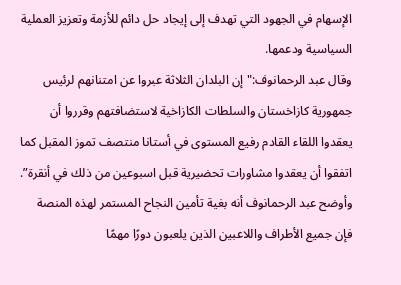الإسهام في الجهود التي تهدف إلى إيجاد حل دائم للأزمة وتعزيز العملية السياسية ودعمها.
وقال عبد الرحمانوف:"إن البلدان الثلاثة عبروا عن امتنانهم لرئيس جمهورية كازاخستان والسلطات الكازاخية لاستضافتهم وقرروا أن يعقدوا اللقاء القادم رفيع المستوى في أستانا منتصف تموز المقبل كما اتفقوا أن يعقدوا مشاورات تحضيرية قبل اسبوعين من ذلك في أنقرة”.
وأوضح عبد الرحمانوف أنه بغية تأمين النجاح المستمر لهذه المنصة فإن جميع الأطراف واللاعبين الذين يلعبون دورًا مهمًا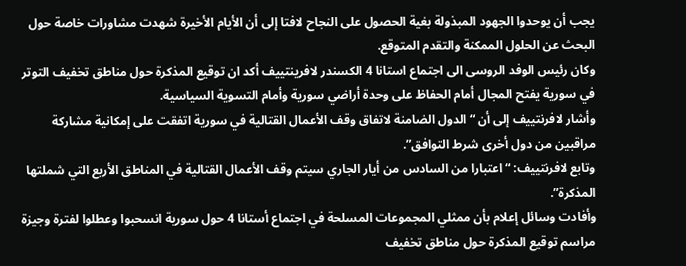يجب أن يوحدوا الجهود المبذولة بغية الحصول على النجاح لافتا إلى أن الأيام الأخيرة شهدت مشاورات خاصة حول البحث عن الحلول الممكنة والتقدم المتوقع.
وكان رئيس الوفد الروسى الى اجتماع استانا 4 الكسندر لافرينتييف أكد ان توقيع المذكرة حول مناطق تخفيف التوتر في سورية يفتح المجال أمام الحفاظ على وحدة أراضي سورية وأمام التسوية السياسية.
وأشار لافرنتييف إلى أن “الدول الضامنة لاتفاق وقف الأعمال القتالية في سورية اتفقت على إمكانية مشاركة مراقبين من دول أخرى شرط التوافق”.
وتابع لافرنتييف: “اعتبارا من السادس من أيار الجاري سيتم وقف الأعمال القتالية في المناطق الأربع التي شملتها المذكرة”.
وأفادت وسائل إعلام بأن ممثلي المجموعات المسلحة في اجتماع أستانا 4 حول سورية انسحبوا وعطلوا لفترة وجيزة مراسم توقيع المذكرة حول مناطق تخفيف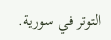التوتر في سورية.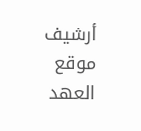أرشيف موقع العهد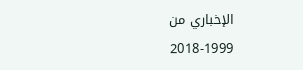الإخباري من 1999-2018